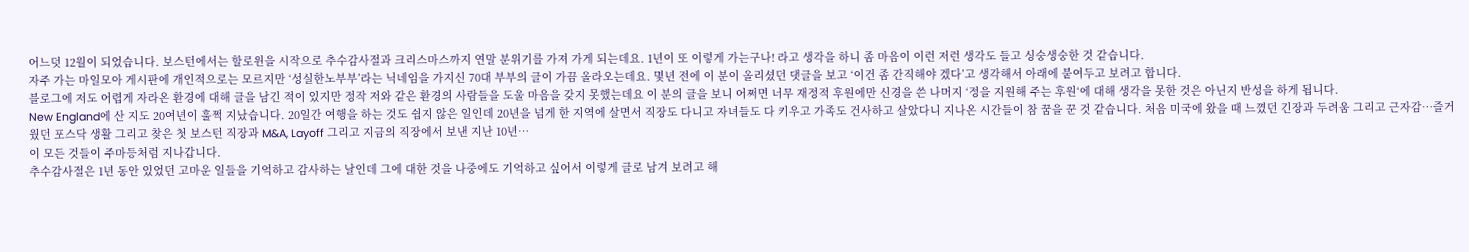어느덧 12월이 되었습니다. 보스턴에서는 할로윈을 시작으로 추수감사절과 크리스마스까지 연말 분위기를 가져 가게 되는데요. 1년이 또 이렇게 가는구나! 라고 생각을 하니 좀 마음이 이런 저런 생각도 들고 싱숭생숭한 것 같습니다.
자주 가는 마일모아 게시판에 개인적으로는 모르지만 ‘성실한노부부’라는 닉네임을 가지신 70대 부부의 글이 가끔 올라오는데요. 몇년 전에 이 분이 올리셨던 댓글을 보고 ‘이건 좀 간직해야 겠다’고 생각해서 아래에 붙여두고 보려고 합니다.
블로그에 저도 어렵게 자라온 환경에 대해 글을 남긴 적이 있지만 정작 저와 같은 환경의 사람들을 도울 마음을 갖지 못했는데요 이 분의 글을 보니 어쩌면 너무 재정적 후원에만 신경을 쓴 나머지 ‘정을 지원해 주는 후원‘에 대해 생각을 못한 것은 아닌지 반성을 하게 됩니다.
New England에 산 지도 20여년이 훌쩍 지났습니다. 20일간 여행을 하는 것도 쉽지 않은 일인데 20년을 넘게 한 지역에 살면서 직장도 다니고 자녀들도 다 키우고 가족도 건사하고 살았다니 지나온 시간들이 참 꿈을 꾼 것 같습니다. 처음 미국에 왔을 때 느꼈던 긴장과 두려움 그리고 근자감…즐거웠던 포스닥 생활 그리고 찾은 첫 보스턴 직장과 M&A, Layoff 그리고 지금의 직장에서 보낸 지난 10년…
이 모든 것들이 주마등처럼 지나갑니다.
추수감사절은 1년 동안 있었던 고마운 일들을 기억하고 감사하는 날인데 그에 대한 것을 나중에도 기억하고 싶어서 이렇게 글로 남겨 보려고 해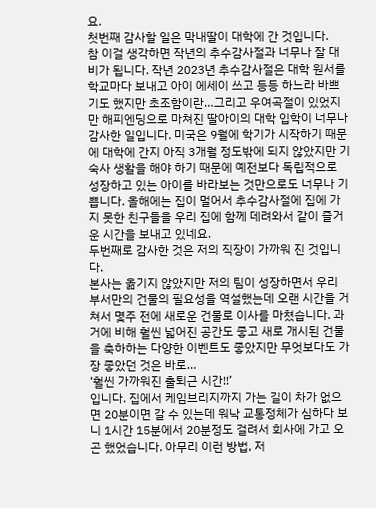요.
첫번째 감사할 일은 막내딸이 대학에 간 것입니다.
참 이걸 생각하면 작년의 추수감사절과 너무나 잘 대비가 됩니다. 작년 2023년 추수감사절은 대학 원서를 학교마다 보내고 아이 에세이 쓰고 등등 하느라 바쁘기도 했지만 초조함이란…그리고 우여곡절이 있었지만 해피엔딩으로 마쳐진 딸아이의 대학 입학이 너무나 감사한 일입니다. 미국은 9월에 학기가 시작하기 때문에 대학에 간지 아직 3개월 정도밖에 되지 않았지만 기숙사 생활을 해야 하기 때문에 예전보다 독립적으로 성장하고 있는 아이를 바라보는 것만으로도 너무나 기쁩니다. 올해에는 집이 멀어서 추수감사절에 집에 가지 못한 친구들을 우리 집에 함께 데려와서 같이 즐거운 시간을 보내고 있네요.
두번째로 감사한 것은 저의 직장이 가까워 진 것입니다.
본사는 옮기지 않았지만 저의 팀이 성장하면서 우리 부서만의 건물의 필요성을 역설했는데 오랜 시간을 거쳐서 몇주 전에 새로운 건물로 이사를 마쳤습니다. 과거에 비해 훨씬 넓어진 공간도 좋고 새로 개시된 건물을 축하하는 다양한 이벤트도 좋았지만 무엇보다도 가장 좋았던 것은 바로…
‘훨씬 가까워진 출퇴근 시간!!’
입니다. 집에서 케임브리지까지 가는 길이 차가 없으면 20분이면 갈 수 있는데 워낙 교통정체가 심하다 보니 1시간 15분에서 20분정도 걸려서 회사에 가고 오곤 했었습니다. 아무리 이런 방법, 저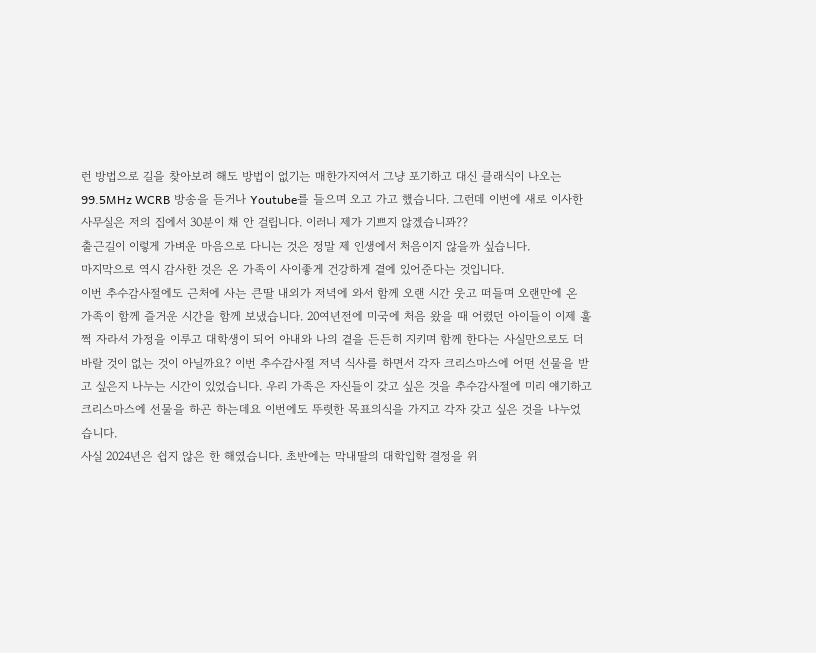런 방법으로 길을 찾아보려 해도 방법이 없기는 매한가지여서 그냥 포기하고 대신 클래식이 나오는 99.5MHz WCRB 방송을 듣거나 Youtube를 들으며 오고 가고 했습니다. 그런데 이번에 새로 이사한 사무실은 저의 집에서 30분이 채 안 걸립니다. 이러니 제가 기쁘지 않겠습니꽈??
출근길이 이렇게 가벼운 마음으로 다니는 것은 정말 제 인생에서 처음이지 않을까 싶습니다.
마지막으로 역시 감사한 것은 온 가족이 사이좋게 건강하게 곁에 있어준다는 것입니다.
이번 추수감사절에도 근처에 사는 큰딸 내외가 저녁에 와서 함께 오랜 시간 웃고 떠들며 오랜만에 온 가족이 함께 즐거운 시간을 함께 보냈습니다. 20여년전에 미국에 처음 왔을 때 어렸던 아이들이 이제 훌쩍 자라서 가정을 이루고 대학생이 되어 아내와 나의 곁을 든든히 지키며 함께 한다는 사실만으로도 더 바랄 것이 없는 것이 아닐까요? 이번 추수감사절 저녁 식사를 하면서 각자 크리스마스에 어떤 선물을 받고 싶은지 나누는 시간이 있었습니다. 우리 가족은 자신들이 갖고 싶은 것을 추수감사절에 미리 얘기하고 크리스마스에 선물을 하곤 하는데요 이번에도 뚜렷한 목표의식을 가지고 각자 갖고 싶은 것을 나누었습니다.
사실 2024년은 쉽지 않은 한 해였습니다. 초반에는 막내딸의 대학입학 결정을 위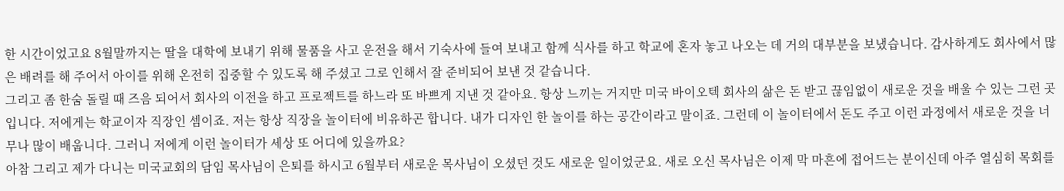한 시간이었고요 8월말까지는 딸을 대학에 보내기 위해 물품을 사고 운전을 해서 기숙사에 들여 보내고 함께 식사를 하고 학교에 혼자 놓고 나오는 데 거의 대부분을 보냈습니다. 감사하게도 회사에서 많은 배려를 해 주어서 아이를 위해 온전히 집중할 수 있도록 해 주셨고 그로 인해서 잘 준비되어 보낸 것 같습니다.
그리고 좀 한숨 돌릴 때 즈음 되어서 회사의 이전을 하고 프로젝트를 하느라 또 바쁘게 지낸 것 같아요. 항상 느끼는 거지만 미국 바이오텍 회사의 삶은 돈 받고 끊임없이 새로운 것을 배울 수 있는 그런 곳입니다. 저에게는 학교이자 직장인 셈이죠. 저는 항상 직장을 놀이터에 비유하곤 합니다. 내가 디자인 한 놀이를 하는 공간이라고 말이죠. 그런데 이 놀이터에서 돈도 주고 이런 과정에서 새로운 것을 너무나 많이 배웁니다. 그러니 저에게 이런 놀이터가 세상 또 어디에 있을까요?
아참 그리고 제가 다니는 미국교회의 담임 목사님이 은퇴를 하시고 6월부터 새로운 목사님이 오셨던 것도 새로운 일이었군요. 새로 오신 목사님은 이제 막 마흔에 접어드는 분이신데 아주 열심히 목회를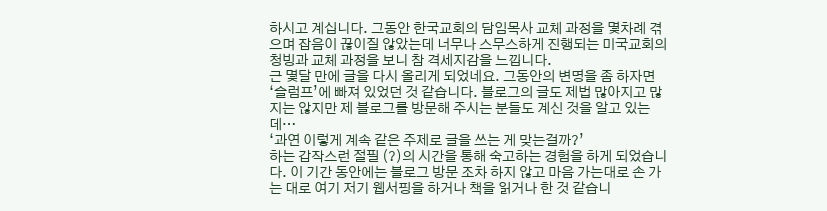하시고 계십니다. 그동안 한국교회의 담임목사 교체 과정을 몇차례 겪으며 잡음이 끊이질 않았는데 너무나 스무스하게 진행되는 미국교회의 청빙과 교체 과정을 보니 참 격세지감을 느낍니다.
근 몇달 만에 글을 다시 올리게 되었네요. 그동안의 변명을 좀 하자면 ‘슬럼프’에 빠져 있었던 것 같습니다. 블로그의 글도 제법 많아지고 많지는 않지만 제 블로그를 방문해 주시는 분들도 계신 것을 알고 있는데…
‘과연 이렇게 계속 같은 주제로 글을 쓰는 게 맞는걸까?’
하는 갑작스런 절필 (?)의 시간을 통해 숙고하는 경험을 하게 되었습니다. 이 기간 동안에는 블로그 방문 조차 하지 않고 마음 가는대로 손 가는 대로 여기 저기 웹서핑을 하거나 책을 읽거나 한 것 같습니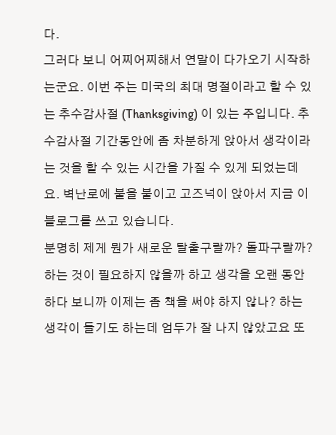다.
그러다 보니 어찌어찌해서 연말이 다가오기 시작하는군요. 이번 주는 미국의 최대 명절이라고 할 수 있는 추수감사절 (Thanksgiving) 이 있는 주입니다. 추수감사절 기간동안에 좀 차분하게 앉아서 생각이라는 것을 할 수 있는 시간을 가질 수 있게 되었는데요. 벽난로에 불을 붙이고 고즈넉이 앉아서 지금 이 블로그를 쓰고 있습니다.
분명히 제게 뭔가 새로운 탈출구랄까? 돌파구랄까? 하는 것이 필요하지 않을까 하고 생각을 오랜 동안 하다 보니까 이제는 좀 책을 써야 하지 않나? 하는 생각이 들기도 하는데 엄두가 잘 나지 않았고요 또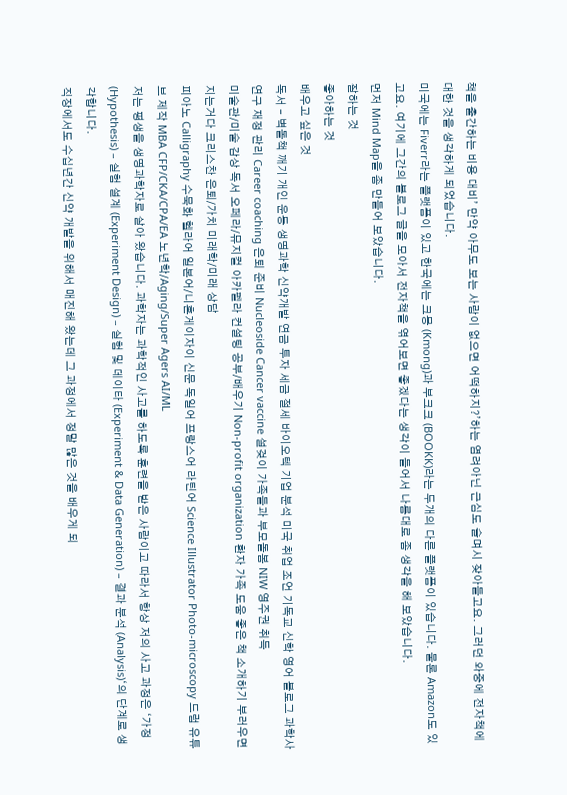책을 출간하는 비용 대비’ 만약 아무도 보는 사람이 없으면 어떡하지?’하는 염려아닌 근심도 슬며시 잦아들고요. 그러던 와중에 전자책에 대한 것을 생각하게 되었습니다.
미국에는 Fiverr라는 플랫폼이 있고 한국에는 크몽 (Kmong)과 부크크 (BOOKK)라는 두개의 다른 플랫폼이 있습니다. 물론 Amazon도 있고요. 여기에 그간의 블로그 글을 모아서 전자책을 엮어보면 좋겠다는 생각이 들어서 나름대로 좀 생각을 해 보았습니다.
먼저 Mind Map을 좀 만들어 보았습니다.
잘하는 것
좋아하는 것
배우고 싶은 것
독서 – 벽돌책 깨기 개인 운동 생명과학 신약개발 연금 투자 세금 절세 바이오텍 기업 분석 미국 취업 조언 기독교 신학 영어 블로그 과학사 연구 재정 관리 Career coaching 은퇴 준비 Nucleoside Cancer vaccine 설겆이 가족들과 부모돌봄 NIW 영주권 취득
미술관/미술 감상 독서 오페라/뮤지컬 아카펠라 컨설팅 공부/배우기 Non-profit organization 환자 가족 도움 좋은 책 소개하기 부러우면 지는거다 크리스찬 은퇴/가치 미래학/미래 상담
피아노 Calligraphy 수묵화 헬라어 일본어/니혼게이자이 신문 독일어 프랑스어 라틴어 Science Illustrator Photo-microscopy 드럼 유튜브 제작 MBA CFP/CKA/CPA/EA 노년학/Aging/Super Agers AI/ML
저는 평생을 생명과학자로 살아 왔습니다. 과학자는 과학적인 사고를 하도록 훈련을 받은 사람이고 따라서 항상 저의 사고 과정은 ‘가정 (Hypothesis) – 실험 설계 (Experiment Design) – 실험 및 데이타 (Experiment & Data Generation) – 결과 분석 (Analysis)‘의 단계로 생각합니다.
직장에서도 수십년간 신약 개발을 위해서 매진해 왔는데 그 과정에서 정말 많은 것을 배우게 되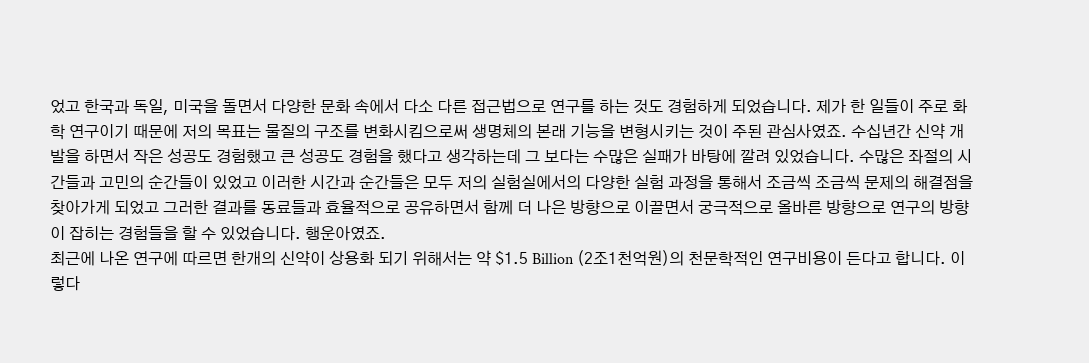었고 한국과 독일, 미국을 돌면서 다양한 문화 속에서 다소 다른 접근법으로 연구를 하는 것도 경험하게 되었습니다. 제가 한 일들이 주로 화학 연구이기 때문에 저의 목표는 물질의 구조를 변화시킴으로써 생명체의 본래 기능을 변형시키는 것이 주된 관심사였죠. 수십년간 신약 개발을 하면서 작은 성공도 경험했고 큰 성공도 경험을 했다고 생각하는데 그 보다는 수많은 실패가 바탕에 깔려 있었습니다. 수많은 좌절의 시간들과 고민의 순간들이 있었고 이러한 시간과 순간들은 모두 저의 실험실에서의 다양한 실험 과정을 통해서 조금씩 조금씩 문제의 해결점을 찾아가게 되었고 그러한 결과를 동료들과 효율적으로 공유하면서 함께 더 나은 방향으로 이끌면서 궁극적으로 올바른 방향으로 연구의 방향이 잡히는 경험들을 할 수 있었습니다. 행운아였죠.
최근에 나온 연구에 따르면 한개의 신약이 상용화 되기 위해서는 약 $1.5 Billion (2조1천억원)의 천문학적인 연구비용이 든다고 합니다. 이렇다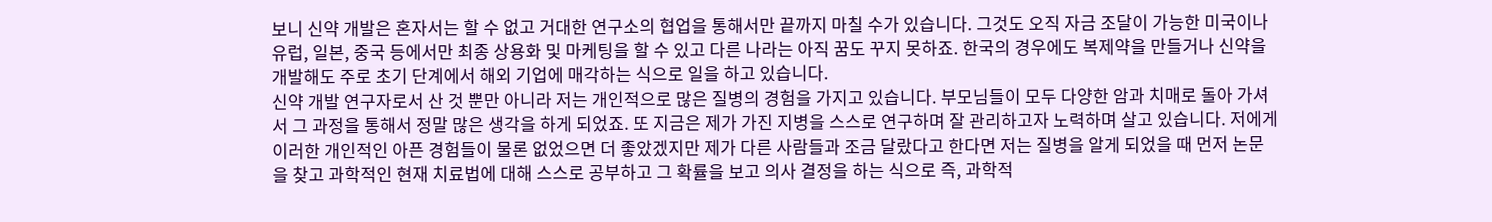보니 신약 개발은 혼자서는 할 수 없고 거대한 연구소의 협업을 통해서만 끝까지 마칠 수가 있습니다. 그것도 오직 자금 조달이 가능한 미국이나 유럽, 일본, 중국 등에서만 최종 상용화 및 마케팅을 할 수 있고 다른 나라는 아직 꿈도 꾸지 못하죠. 한국의 경우에도 복제약을 만들거나 신약을 개발해도 주로 초기 단계에서 해외 기업에 매각하는 식으로 일을 하고 있습니다.
신약 개발 연구자로서 산 것 뿐만 아니라 저는 개인적으로 많은 질병의 경험을 가지고 있습니다. 부모님들이 모두 다양한 암과 치매로 돌아 가셔서 그 과정을 통해서 정말 많은 생각을 하게 되었죠. 또 지금은 제가 가진 지병을 스스로 연구하며 잘 관리하고자 노력하며 살고 있습니다. 저에게 이러한 개인적인 아픈 경험들이 물론 없었으면 더 좋았겠지만 제가 다른 사람들과 조금 달랐다고 한다면 저는 질병을 알게 되었을 때 먼저 논문을 찾고 과학적인 현재 치료법에 대해 스스로 공부하고 그 확률을 보고 의사 결정을 하는 식으로 즉, 과학적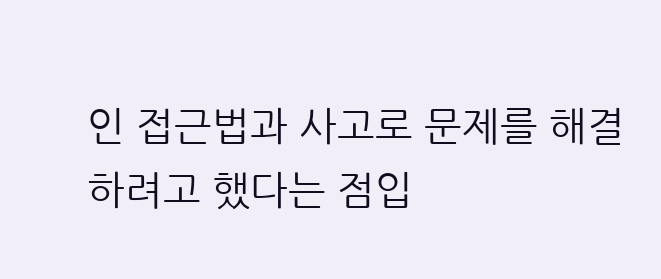인 접근법과 사고로 문제를 해결하려고 했다는 점입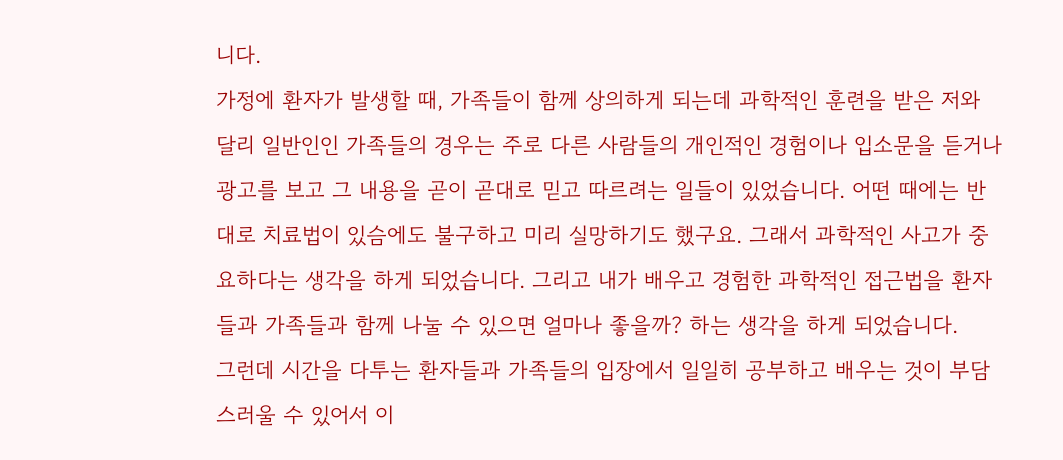니다.
가정에 환자가 발생할 때, 가족들이 함께 상의하게 되는데 과학적인 훈련을 받은 저와 달리 일반인인 가족들의 경우는 주로 다른 사람들의 개인적인 경험이나 입소문을 듣거나 광고를 보고 그 내용을 곧이 곧대로 믿고 따르려는 일들이 있었습니다. 어떤 때에는 반대로 치료법이 있슴에도 불구하고 미리 실망하기도 했구요. 그래서 과학적인 사고가 중요하다는 생각을 하게 되었습니다. 그리고 내가 배우고 경험한 과학적인 접근법을 환자들과 가족들과 함께 나눌 수 있으면 얼마나 좋을까? 하는 생각을 하게 되었습니다.
그런데 시간을 다투는 환자들과 가족들의 입장에서 일일히 공부하고 배우는 것이 부담스러울 수 있어서 이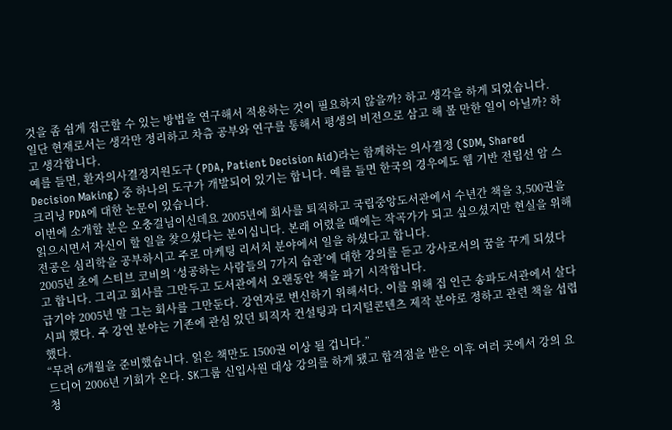것을 좀 쉽게 접근할 수 있는 방법을 연구해서 적용하는 것이 필요하지 않을까? 하고 생각을 하게 되었습니다. 일단 현재로서는 생각만 정리하고 차츰 공부와 연구를 통해서 평생의 비전으로 삼고 해 볼 만한 일이 아닐까? 하고 생각합니다.
예를 들면, 환자의사결정지원도구 (PDA, Patient Decision Aid)라는 함께하는 의사결정 (SDM, Shared Decision Making) 중 하나의 도구가 개발되어 있기는 합니다. 예를 들면 한국의 경우에도 웹 기반 전립선 암 스크리닝 PDA에 대한 논문이 있습니다.
이번에 소개할 분은 오충걸님이신데요 2005년에 회사를 퇴직하고 국립중앙도서관에서 수년간 책을 3,500권을 읽으시면서 자신이 할 일을 찾으셨다는 분이십니다. 본래 어렸을 때에는 작곡가가 되고 싶으셨지만 현실을 위해 전공은 심리학을 공부하시고 주로 마케팅 리서치 분야에서 일을 하셨다고 합니다.
2005년 초에 스티브 코비의 ‘성공하는 사람들의 7가지 습관’에 대한 강의를 듣고 강사로서의 꿈을 꾸게 되셨다고 합니다. 그리고 회사를 그만두고 도서관에서 오랜동안 책을 파기 시작합니다.
급기야 2005년 말 그는 회사를 그만둔다. 강연자로 변신하기 위해서다. 이를 위해 집 인근 송파도서관에서 살다시피 했다. 주 강연 분야는 기존에 관심 있던 퇴직자 컨설팅과 디지털콘텐츠 제작 분야로 정하고 관련 책을 섭렵했다.
“무려 6개월을 준비했습니다. 읽은 책만도 1500권 이상 될 겁니다.”
드디어 2006년 기회가 온다. SK그룹 신입사원 대상 강의를 하게 됐고 합격점을 받은 이후 여러 곳에서 강의 요청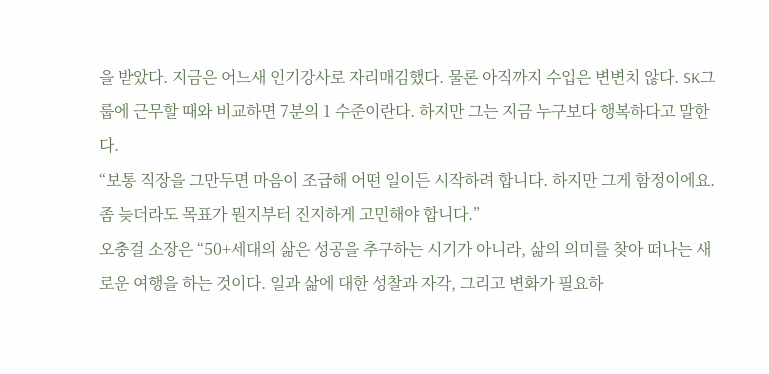을 받았다. 지금은 어느새 인기강사로 자리매김했다. 물론 아직까지 수입은 변변치 않다. SK그룹에 근무할 때와 비교하면 7분의 1 수준이란다. 하지만 그는 지금 누구보다 행복하다고 말한다.
“보통 직장을 그만두면 마음이 조급해 어떤 일이든 시작하려 합니다. 하지만 그게 함정이에요. 좀 늦더라도 목표가 뭔지부터 진지하게 고민해야 합니다.”
오충걸 소장은 “50+세대의 삶은 성공을 추구하는 시기가 아니라, 삶의 의미를 찾아 떠나는 새로운 여행을 하는 것이다. 일과 삶에 대한 성찰과 자각, 그리고 변화가 필요하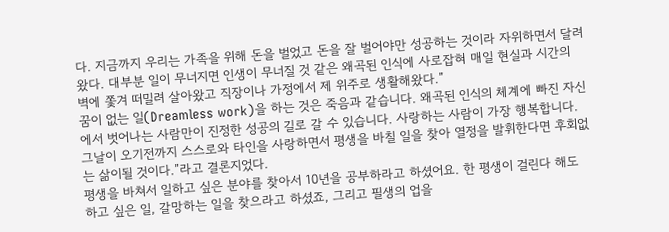다. 지금까지 우리는 가족을 위해 돈을 벌었고 돈을 잘 벌어야만 성공하는 것이라 자위하면서 달려왔다. 대부분 일이 무너지면 인생이 무너질 것 같은 왜곡된 인식에 사로잡혀 매일 현실과 시간의 벽에 쫓겨 떠밀려 살아왔고 직장이나 가정에서 제 위주로 생활해왔다.”
꿈이 없는 일(Dreamless work)을 하는 것은 죽음과 같습니다. 왜곡된 인식의 체계에 빠진 자신에서 벗어나는 사람만이 진정한 성공의 길로 갈 수 있습니다. 사랑하는 사람이 가장 행복합니다. 그날이 오기전까지 스스로와 타인을 사랑하면서 평생을 바칠 일을 찾아 열정을 발휘한다면 후회없는 삶이될 것이다.”라고 결론지었다.
평생을 바쳐서 일하고 싶은 분야를 찾아서 10년을 공부하라고 하셨어요. 한 평생이 걸린다 해도 하고 싶은 일, 갈망하는 일을 찾으라고 하셨죠, 그리고 필생의 업을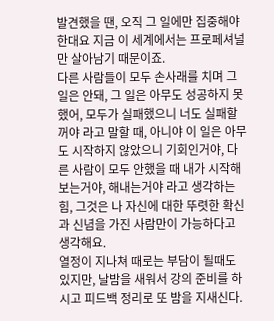발견했을 땐, 오직 그 일에만 집중해야 한대요 지금 이 세계에서는 프로페셔널만 살아남기 때문이죠.
다른 사람들이 모두 손사래를 치며 그 일은 안돼, 그 일은 아무도 성공하지 못했어, 모두가 실패했으니 너도 실패할꺼야 라고 말할 때, 아니야 이 일은 아무도 시작하지 않았으니 기회인거야, 다른 사람이 모두 안했을 때 내가 시작해보는거야, 해내는거야 라고 생각하는 힘, 그것은 나 자신에 대한 뚜렷한 확신과 신념을 가진 사람만이 가능하다고 생각해요.
열정이 지나쳐 때로는 부담이 될때도 있지만, 날밤을 새워서 강의 준비를 하시고 피드백 정리로 또 밤을 지새신다.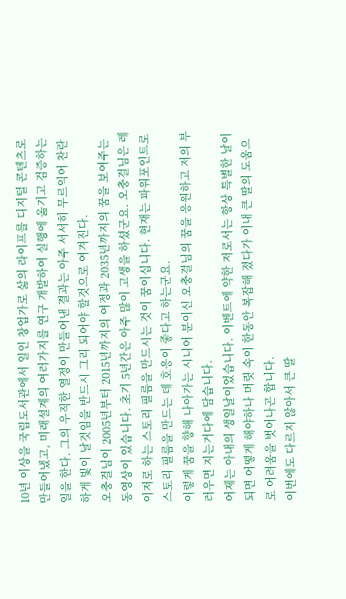10년 이상을 국립도서관에서 일인 창업가로 삶의 라이프를 디지털 콘텐츠로 만들어냈고, 미래설계의 여러가지를 연구 개발하여 실행에 옮기고 검증하는 일을 한다. 그의 우직한 열정이 만들어낸 결과는 아주 서서히 무르익어 찬란하게 빛이 날것임을 반드시 그리 되어야 할것으로 여겨진다.
오충걸님이 2005년부터 2015년까지의 여정과 2035년까지의 꿈을 보여주는 동영상이 있습니다. 초기 5년간은 아주 많이 고생을 하셨군요. 오충걸님은 레이저로 하는 스토리 필름을 만드시는 것이 꿈이십니다. 현재는 파워포인트로 스토리 필름을 만드는 데 호응이 좋다고 하는군요.
이렇게 꿈을 향해 나아가는 시니어 분이신 오충걸님의 꿈을 응원하고 저의 부러우면 지는거다에 담습니다.
어제는 아내의 생일날이었습니다. 이벤트에 약한 저로서는 항상 특별한 날이 되면 어떻게 해야하나 머릿 속이 한동안 복잡해 졌다가 이내 큰 딸의 도움으로 어려움을 벗어나곤 합니다.
이번에도 다르지 않아서 큰 딸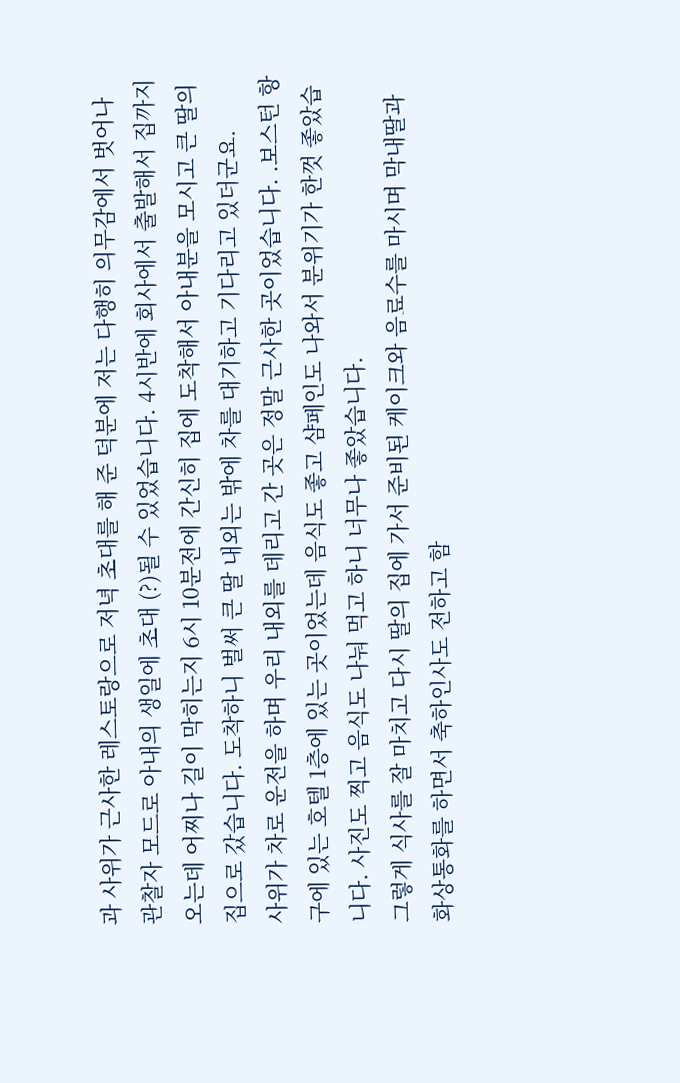과 사위가 근사한 레스토랑으로 저녁 초대를 해 준 덕분에 저는 다행히 의무감에서 벗어나 관찰자 모드로 아내의 생일에 초대 (?)될 수 있었습니다. 4시반에 회사에서 출발해서 집까지 오는데 어찌나 길이 막히는지 6시 10분전에 간신히 집에 도착해서 아내분을 모시고 큰 딸의 집으로 갔습니다. 도착하니 벌써 큰 딸 내외는 밖에 차를 대기하고 기다리고 있더군요.
사위가 차로 운전을 하며 우리 내외를 데리고 간 곳은 정말 근사한 곳이었습니다. .보스턴 항구에 있는 호텔 1층에 있는 곳이었는데 음식도 좋고 샴페인도 나와서 분위기가 한껏 좋았습니다. 사진도 찍고 음식도 나눠 먹고 하니 너무나 좋았습니다.
그렇게 식사를 잘 마치고 다시 딸의 집에 가서 준비된 케이크와 음료수를 마시며 막내딸과 화상통화를 하면서 축하인사도 전하고 함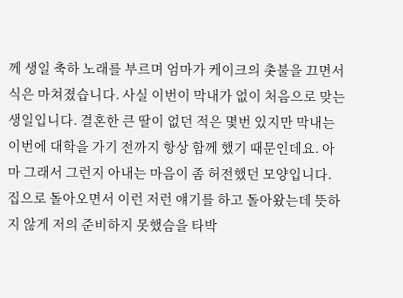께 생일 축하 노래를 부르며 엄마가 케이크의 촛불을 끄면서 식은 마쳐졌습니다. 사실 이번이 막내가 없이 처음으로 맞는 생일입니다. 결혼한 큰 딸이 없던 적은 몇번 있지만 막내는 이번에 대학을 가기 전까지 항상 함께 했기 때문인데요. 아마 그래서 그런지 아내는 마음이 좀 허전했던 모양입니다.
집으로 돌아오면서 이런 저런 얘기를 하고 돌아왔는데 뜻하지 않게 저의 준비하지 못했슴을 타박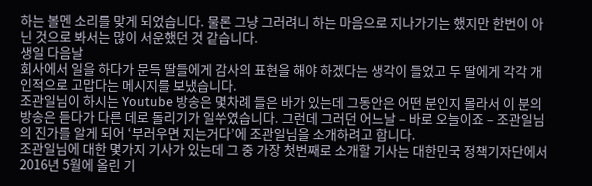하는 볼멘 소리를 맞게 되었습니다. 물론 그냥 그러려니 하는 마음으로 지나가기는 했지만 한번이 아닌 것으로 봐서는 많이 서운했던 것 같습니다.
생일 다음날
회사에서 일을 하다가 문득 딸들에게 감사의 표현을 해야 하겠다는 생각이 들었고 두 딸에게 각각 개인적으로 고맙다는 메시지를 보냈습니다.
조관일님이 하시는 Youtube 방송은 몇차례 들은 바가 있는데 그동안은 어떤 분인지 몰라서 이 분의 방송은 듣다가 다른 데로 돌리기가 일쑤였습니다. 그런데 그러던 어느날 – 바로 오늘이죠 – 조관일님의 진가를 알게 되어 ‘부러우면 지는거다’에 조관일님을 소개하려고 합니다.
조관일님에 대한 몇가지 기사가 있는데 그 중 가장 첫번째로 소개할 기사는 대한민국 정책기자단에서 2016년 5월에 올린 기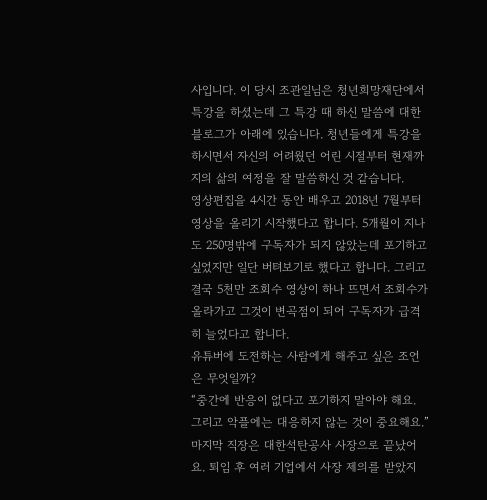사입니다. 이 당시 조관일님은 청년희망재단에서 특강을 하셨는데 그 특강 때 하신 말씀에 대한 블로그가 아래에 있습니다. 청년들에게 특강을 하시면서 자신의 어려웠던 어린 시절부터 현재까지의 삶의 여정을 잘 말씀하신 것 같습니다.
영상편집을 4시간 동안 배우고 2018년 7월부터 영상을 올리기 시작했다고 합니다. 5개월이 지나도 250명밖에 구독자가 되지 않았는데 포기하고 싶었지만 일단 버텨보기로 했다고 합니다. 그리고 결국 5천만 조회수 영상이 하나 뜨면서 조회수가 올라가고 그것이 변곡점이 되어 구독자가 급격히 늘었다고 합니다.
유튜버에 도전하는 사람에게 해주고 싶은 조언은 무엇일까?
“중간에 반응이 없다고 포기하지 말아야 해요. 그리고 악플에는 대응하지 않는 것이 중요해요.”
마지막 직장은 대한석탄공사 사장으로 끝났어요. 퇴임 후 여러 기업에서 사장 제의를 받았지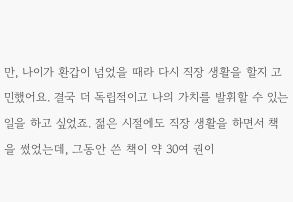만, 나이가 환갑이 넘었을 때라 다시 직장 생활을 할지 고민했어요. 결국 더 독립적이고 나의 가치를 발휘할 수 있는 일을 하고 싶었죠. 젊은 시절에도 직장 생활을 하면서 책을 썼었는데, 그동안 쓴 책이 약 30여 권이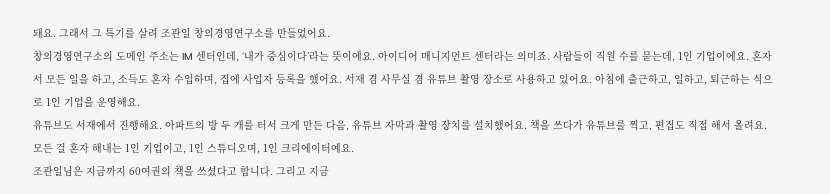돼요. 그래서 그 특기를 살려 조관일 창의경영연구소를 만들었어요.
창의경영연구소의 도메인 주소는 IM 센터인데, ‘내가 중심이다’라는 뜻이에요. 아이디어 매니지먼트 센터라는 의미죠. 사람들이 직원 수를 묻는데, 1인 기업이에요. 혼자서 모든 일을 하고, 소득도 혼자 수입하며, 집에 사업자 등록을 했어요. 서재 겸 사무실 겸 유튜브 촬영 장소로 사용하고 있어요. 아침에 출근하고, 일하고, 퇴근하는 식으로 1인 기업을 운영해요.
유튜브도 서재에서 진행해요. 아파트의 방 두 개를 터서 크게 만든 다음, 유튜브 자막과 촬영 장치를 설치했어요. 책을 쓰다가 유튜브를 찍고, 편집도 직접 해서 올려요. 모든 걸 혼자 해내는 1인 기업이고, 1인 스튜디오며, 1인 크리에이터예요.
조관일님은 지금까지 60여권의 책을 쓰셨다고 합니다. 그리고 지금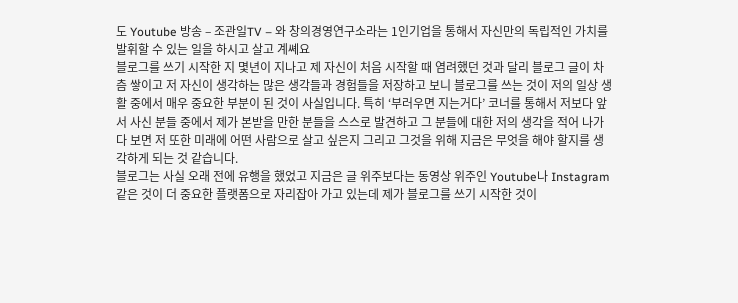도 Youtube 방송 – 조관일TV – 와 창의경영연구소라는 1인기업을 통해서 자신만의 독립적인 가치를 발휘할 수 있는 일을 하시고 살고 계쎼요
블로그를 쓰기 시작한 지 몇년이 지나고 제 자신이 처음 시작할 때 염려했던 것과 달리 블로그 글이 차츰 쌓이고 저 자신이 생각하는 많은 생각들과 경험들을 저장하고 보니 블로그를 쓰는 것이 저의 일상 생활 중에서 매우 중요한 부분이 된 것이 사실입니다. 특히 ‘부러우면 지는거다’ 코너를 통해서 저보다 앞서 사신 분들 중에서 제가 본받을 만한 분들을 스스로 발견하고 그 분들에 대한 저의 생각을 적어 나가다 보면 저 또한 미래에 어떤 사람으로 살고 싶은지 그리고 그것을 위해 지금은 무엇을 해야 할지를 생각하게 되는 것 같습니다.
블로그는 사실 오래 전에 유행을 했었고 지금은 글 위주보다는 동영상 위주인 Youtube나 Instagram 같은 것이 더 중요한 플랫폼으로 자리잡아 가고 있는데 제가 블로그를 쓰기 시작한 것이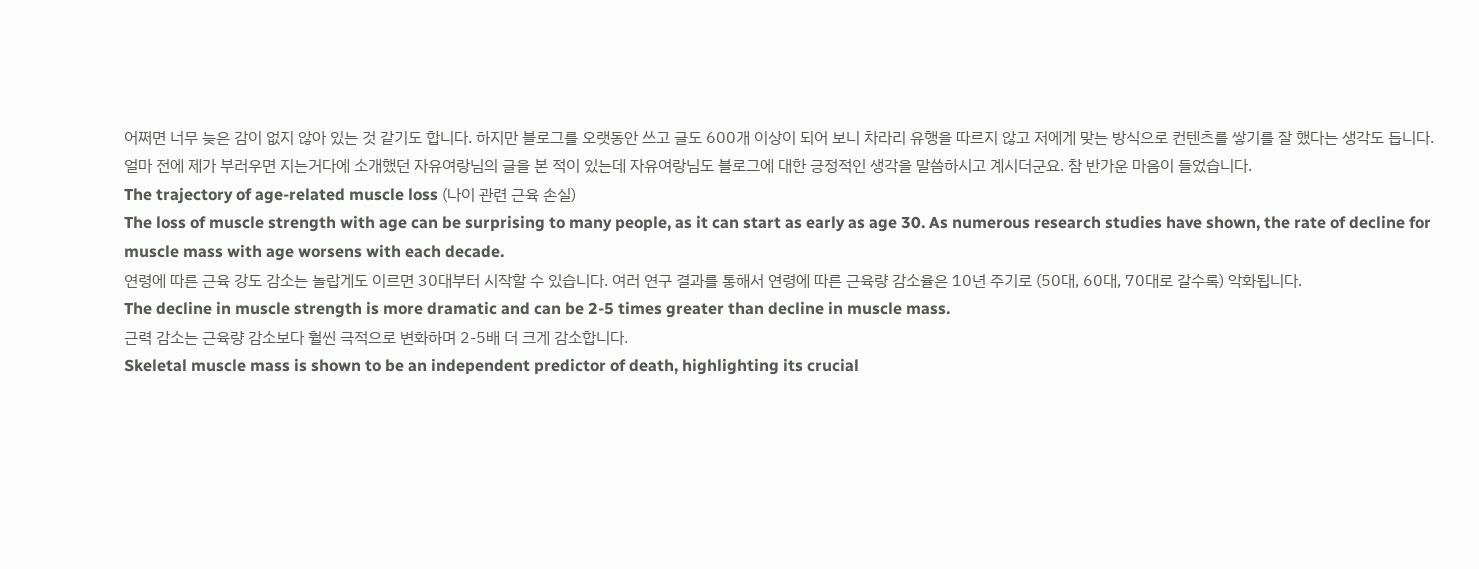어쩌면 너무 늦은 감이 없지 않아 있는 것 같기도 합니다. 하지만 블로그를 오랫동안 쓰고 글도 600개 이상이 되어 보니 차라리 유행을 따르지 않고 저에게 맞는 방식으로 컨텐츠를 쌓기를 잘 했다는 생각도 듭니다.
얼마 전에 제가 부러우면 지는거다에 소개했던 자유여랑님의 글을 본 적이 있는데 자유여랑님도 블로그에 대한 긍정적인 생각을 말씀하시고 계시더군요. 참 반가운 마음이 들었습니다.
The trajectory of age-related muscle loss (나이 관련 근육 손실)
The loss of muscle strength with age can be surprising to many people, as it can start as early as age 30. As numerous research studies have shown, the rate of decline for muscle mass with age worsens with each decade.
연령에 따른 근육 강도 감소는 놀랍게도 이르면 30대부터 시작할 수 있습니다. 여러 연구 결과를 통해서 연령에 따른 근육량 감소율은 10년 주기로 (50대, 60대, 70대로 갈수록) 악화됩니다.
The decline in muscle strength is more dramatic and can be 2-5 times greater than decline in muscle mass.
근력 감소는 근육량 감소보다 훨씬 극적으로 변화하며 2-5배 더 크게 감소합니다.
Skeletal muscle mass is shown to be an independent predictor of death, highlighting its crucial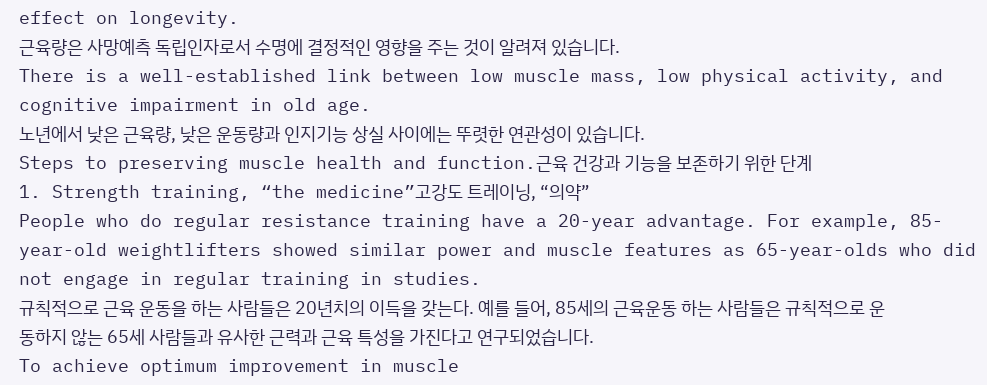effect on longevity.
근육량은 사망예측 독립인자로서 수명에 결정적인 영향을 주는 것이 알려져 있습니다.
There is a well-established link between low muscle mass, low physical activity, and cognitive impairment in old age.
노년에서 낮은 근육량, 낮은 운동량과 인지기능 상실 사이에는 뚜렷한 연관성이 있습니다.
Steps to preserving muscle health and function.근육 건강과 기능을 보존하기 위한 단계
1. Strength training, “the medicine”고강도 트레이닝, “의약”
People who do regular resistance training have a 20-year advantage. For example, 85-year-old weightlifters showed similar power and muscle features as 65-year-olds who did not engage in regular training in studies.
규칙적으로 근육 운동을 하는 사람들은 20년치의 이득을 갖는다. 예를 들어, 85세의 근육운동 하는 사람들은 규칙적으로 운동하지 않는 65세 사람들과 유사한 근력과 근육 특성을 가진다고 연구되었습니다.
To achieve optimum improvement in muscle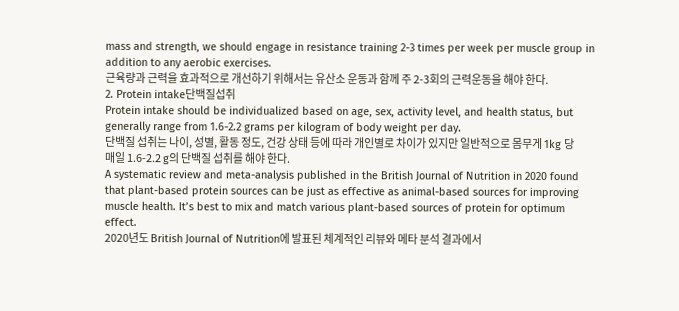mass and strength, we should engage in resistance training 2-3 times per week per muscle group in addition to any aerobic exercises.
근육량과 근력을 효과적으로 개선하기 위해서는 유산소 운동과 함께 주 2-3회의 근력운동을 해야 한다.
2. Protein intake단백질섭취
Protein intake should be individualized based on age, sex, activity level, and health status, but generally range from 1.6-2.2 grams per kilogram of body weight per day.
단백질 섭취는 나이, 성별, 활동 정도, 건강 상태 등에 따라 개인별로 차이가 있지만 일반적으로 몸무게 1kg 당 매일 1.6-2.2 g의 단백질 섭취를 해야 한다.
A systematic review and meta-analysis published in the British Journal of Nutrition in 2020 found that plant-based protein sources can be just as effective as animal-based sources for improving muscle health. It’s best to mix and match various plant-based sources of protein for optimum effect.
2020년도 British Journal of Nutrition에 발표된 체계적인 리뷰와 메타 분석 결과에서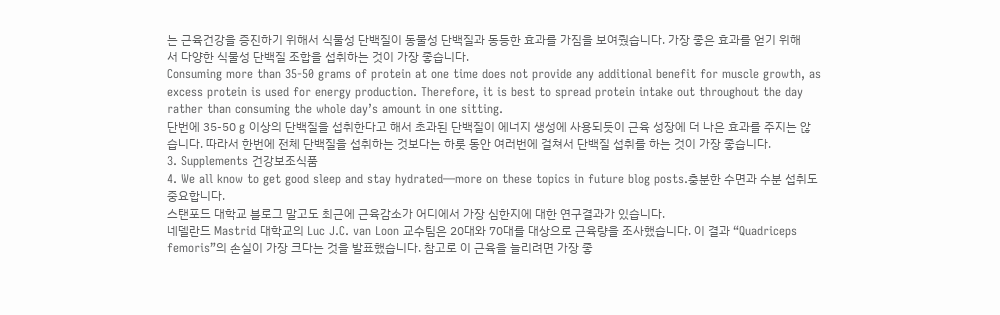는 근육건강을 증진하기 위해서 식물성 단백질이 동물성 단백질과 동등한 효과를 가짐을 보여줬습니다. 가장 좋은 효과를 얻기 위해서 다양한 식물성 단백질 조합을 섭취하는 것이 가장 좋습니다.
Consuming more than 35-50 grams of protein at one time does not provide any additional benefit for muscle growth, as excess protein is used for energy production. Therefore, it is best to spread protein intake out throughout the day rather than consuming the whole day’s amount in one sitting.
단번에 35-50 g 이상의 단백질을 섭취한다고 해서 초과된 단백질이 에너지 생성에 사용되듯이 근육 성장에 더 나은 효과를 주지는 않습니다. 따라서 한번에 전체 단백질을 섭취하는 것보다는 하룻 동안 여러번에 걸쳐서 단백질 섭취를 하는 것이 가장 좋습니다.
3. Supplements 건강보조식품
4. We all know to get good sleep and stay hydrated—more on these topics in future blog posts.충분한 수면과 수분 섭취도 중요합니다.
스탠포드 대학교 블로그 말고도 최근에 근육감소가 어디에서 가장 심한지에 대한 연구결과가 있습니다.
네델란드 Mastrid 대학교의 Luc J.C. van Loon 교수팀은 20대와 70대를 대상으로 근육량을 조사했습니다. 이 결과 “Quadriceps femoris”의 손실이 가장 크다는 것을 발표했습니다. 참고로 이 근육을 늘리려면 가장 좋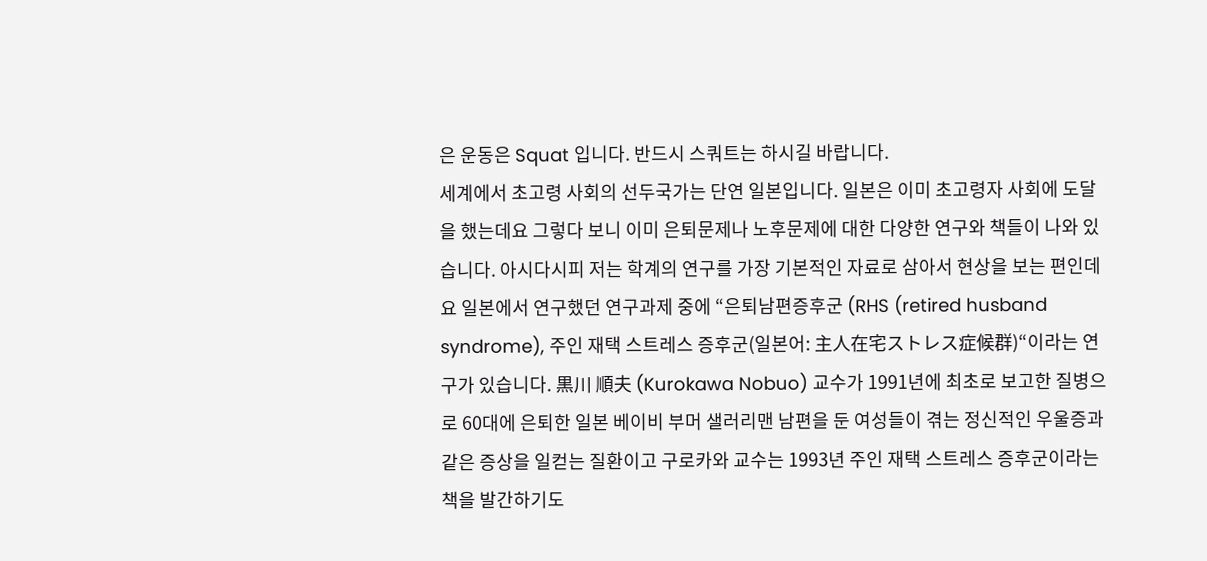은 운동은 Squat 입니다. 반드시 스쿼트는 하시길 바랍니다.
세계에서 초고령 사회의 선두국가는 단연 일본입니다. 일본은 이미 초고령자 사회에 도달을 했는데요 그렇다 보니 이미 은퇴문제나 노후문제에 대한 다양한 연구와 책들이 나와 있습니다. 아시다시피 저는 학계의 연구를 가장 기본적인 자료로 삼아서 현상을 보는 편인데요 일본에서 연구했던 연구과제 중에 “은퇴남편증후군 (RHS (retired husband syndrome), 주인 재택 스트레스 증후군(일본어: 主人在宅ストレス症候群)“이라는 연구가 있습니다. 黒川 順夫 (Kurokawa Nobuo) 교수가 1991년에 최초로 보고한 질병으로 60대에 은퇴한 일본 베이비 부머 샐러리맨 남편을 둔 여성들이 겪는 정신적인 우울증과 같은 증상을 일컫는 질환이고 구로카와 교수는 1993년 주인 재택 스트레스 증후군이라는 책을 발간하기도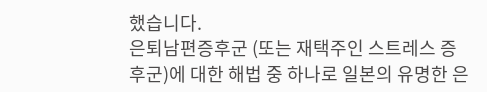했습니다.
은퇴남편증후군 (또는 재택주인 스트레스 증후군)에 대한 해법 중 하나로 일본의 유명한 은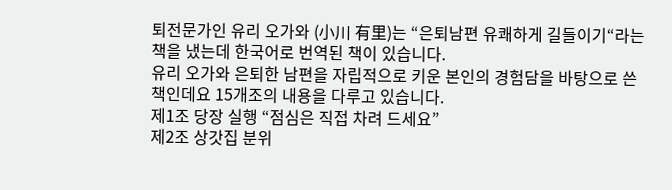퇴전문가인 유리 오가와 (小川 有里)는 “은퇴남편 유쾌하게 길들이기“라는 책을 냈는데 한국어로 번역된 책이 있습니다.
유리 오가와 은퇴한 남편을 자립적으로 키운 본인의 경험담을 바탕으로 쓴 책인데요 15개조의 내용을 다루고 있습니다.
제1조 당장 실행 “점심은 직접 차려 드세요”
제2조 상갓집 분위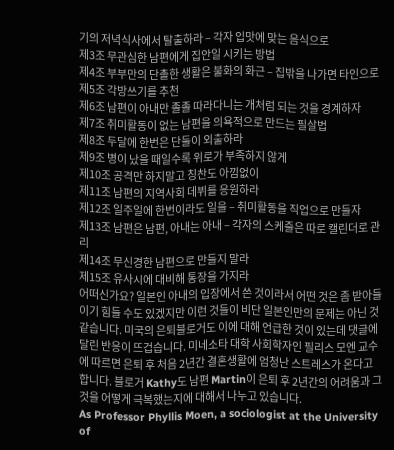기의 저녁식사에서 탈출하라 – 각자 입맛에 맞는 음식으로
제3조 무관심한 남편에게 집안일 시키는 방법
제4조 부부만의 단촐한 생활은 불화의 화근 – 집밖을 나가면 타인으로
제5조 각방쓰기를 추천
제6조 남편이 아내만 졸졸 따라다니는 개처럼 되는 것을 경계하자
제7조 취미활동이 없는 남편을 의욕적으로 만드는 필살법
제8조 두달에 한번은 단둘이 외출하라
제9조 병이 났을 때일수록 위로가 부족하지 않게
제10조 공격만 하지말고 칭찬도 아낌없이
제11조 남편의 지역사회 데뷔를 응원하라
제12조 일주일에 한번이라도 일을 – 취미활동을 직업으로 만들자
제13조 남편은 남편, 아내는 아내 – 각자의 스케줄은 따로 캘린더로 관리
제14조 무신경한 남편으로 만들지 말라
제15조 유사시에 대비해 통장을 가지라
어떠신가요? 일본인 아내의 입장에서 쓴 것이라서 어떤 것은 좀 받아들이기 힘들 수도 있겠지만 이런 것들이 비단 일본인만의 문제는 아닌 것 같습니다. 미국의 은퇴블로거도 이에 대해 언급한 것이 있는데 댓글에 달린 반응이 뜨겁습니다. 미네소타 대학 사회학자인 필리스 모엔 교수에 따르면 은퇴 후 처음 2년간 결혼생활에 엄청난 스트레스가 온다고 합니다. 블로거 Kathy도 남편 Martin이 은퇴 후 2년간의 어려움과 그것을 어떻게 극복했는지에 대해서 나누고 있습니다.
As Professor Phyllis Moen, a sociologist at the University of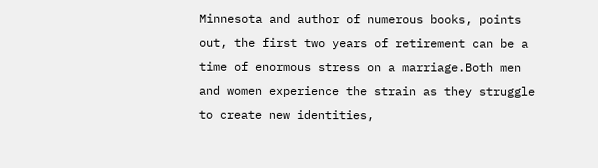Minnesota and author of numerous books, points out, the first two years of retirement can be a time of enormous stress on a marriage.Both men and women experience the strain as they struggle to create new identities,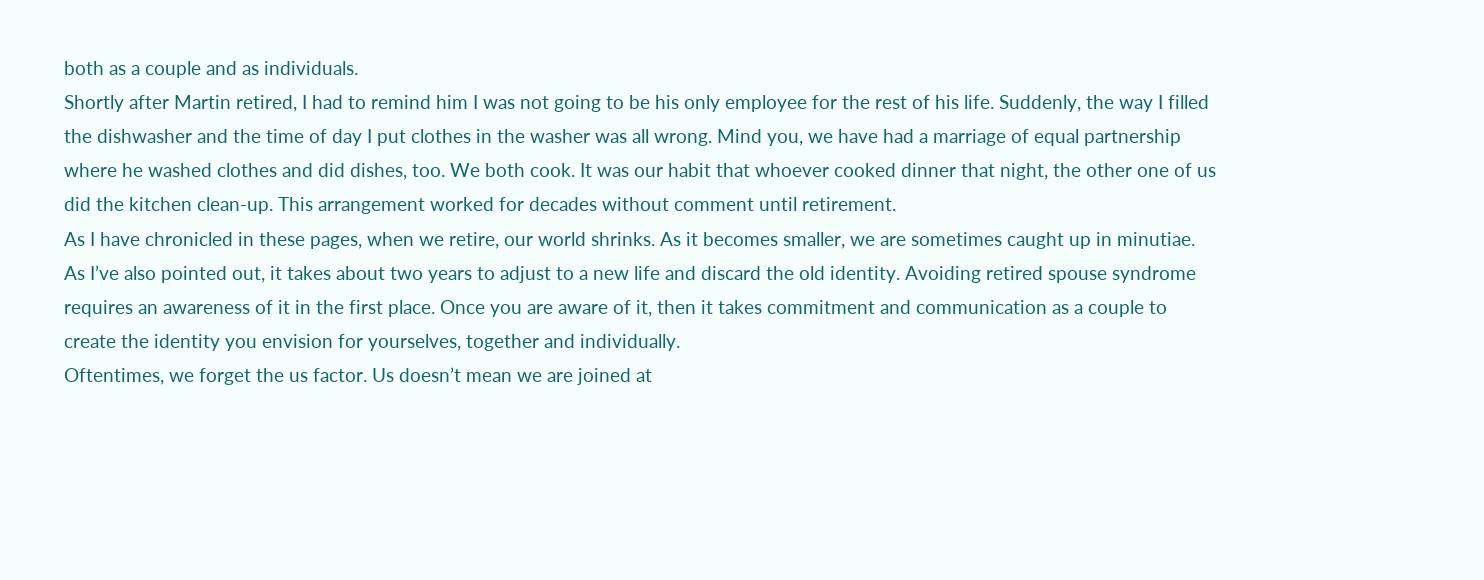both as a couple and as individuals.
Shortly after Martin retired, I had to remind him I was not going to be his only employee for the rest of his life. Suddenly, the way I filled the dishwasher and the time of day I put clothes in the washer was all wrong. Mind you, we have had a marriage of equal partnership where he washed clothes and did dishes, too. We both cook. It was our habit that whoever cooked dinner that night, the other one of us did the kitchen clean-up. This arrangement worked for decades without comment until retirement.
As I have chronicled in these pages, when we retire, our world shrinks. As it becomes smaller, we are sometimes caught up in minutiae. As I’ve also pointed out, it takes about two years to adjust to a new life and discard the old identity. Avoiding retired spouse syndrome requires an awareness of it in the first place. Once you are aware of it, then it takes commitment and communication as a couple to create the identity you envision for yourselves, together and individually.
Oftentimes, we forget the us factor. Us doesn’t mean we are joined at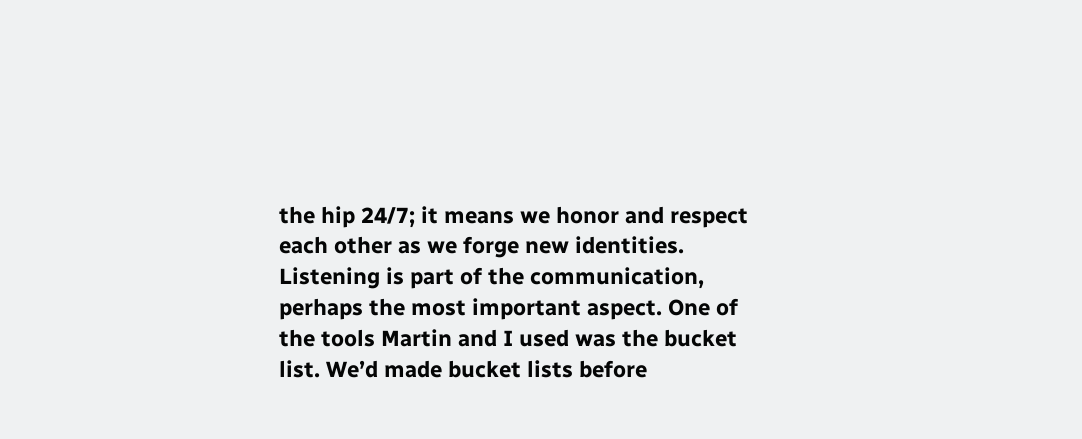the hip 24/7; it means we honor and respect each other as we forge new identities. Listening is part of the communication, perhaps the most important aspect. One of the tools Martin and I used was the bucket list. We’d made bucket lists before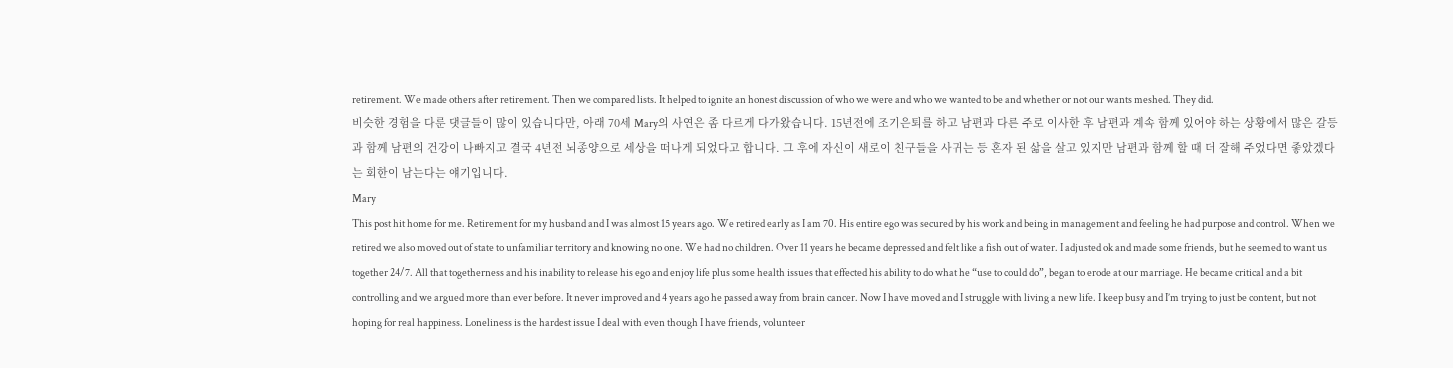retirement. We made others after retirement. Then we compared lists. It helped to ignite an honest discussion of who we were and who we wanted to be and whether or not our wants meshed. They did.
비슷한 경험을 다룬 댓글들이 많이 있습니다만, 아래 70세 Mary의 사연은 좀 다르게 다가왔습니다. 15년전에 조기은퇴를 하고 남편과 다른 주로 이사한 후 남편과 계속 함께 있어야 하는 상황에서 많은 갈등과 함께 남편의 건강이 나빠지고 결국 4년전 뇌종양으로 세상을 떠나게 되었다고 합니다. 그 후에 자신이 새로이 친구들을 사귀는 등 혼자 된 삶을 살고 있지만 남편과 함께 할 때 더 잘해 주었다면 좋았겠다는 회한이 남는다는 얘기입니다.
Mary
This post hit home for me. Retirement for my husband and I was almost 15 years ago. We retired early as I am 70. His entire ego was secured by his work and being in management and feeling he had purpose and control. When we retired we also moved out of state to unfamiliar territory and knowing no one. We had no children. Over 11 years he became depressed and felt like a fish out of water. I adjusted ok and made some friends, but he seemed to want us together 24/7. All that togetherness and his inability to release his ego and enjoy life plus some health issues that effected his ability to do what he “use to could do”, began to erode at our marriage. He became critical and a bit controlling and we argued more than ever before. It never improved and 4 years ago he passed away from brain cancer. Now I have moved and I struggle with living a new life. I keep busy and I’m trying to just be content, but not hoping for real happiness. Loneliness is the hardest issue I deal with even though I have friends, volunteer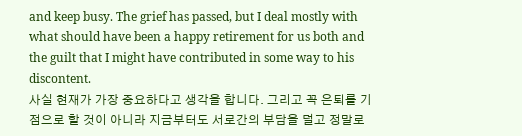and keep busy. The grief has passed, but I deal mostly with what should have been a happy retirement for us both and the guilt that I might have contributed in some way to his discontent.
사실 현재가 가장 중요하다고 생각을 합니다. 그리고 꼭 은퇴를 기점으로 할 것이 아니라 지금부터도 서로간의 부담을 덜고 정말로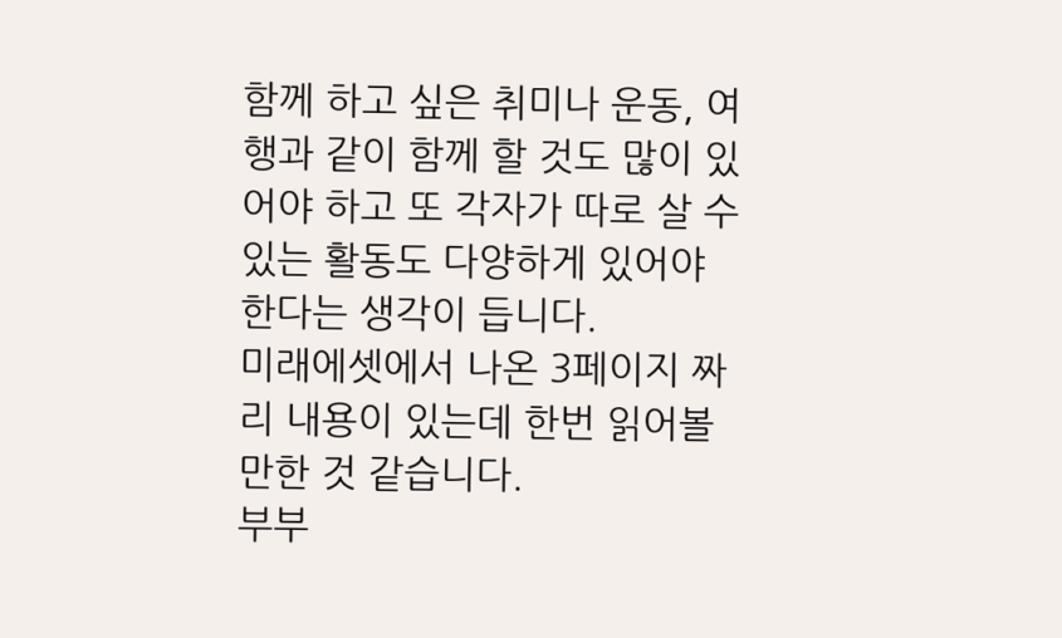함께 하고 싶은 취미나 운동, 여행과 같이 함께 할 것도 많이 있어야 하고 또 각자가 따로 살 수 있는 활동도 다양하게 있어야 한다는 생각이 듭니다.
미래에셋에서 나온 3페이지 짜리 내용이 있는데 한번 읽어볼 만한 것 같습니다.
부부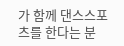가 함께 댄스스포츠를 한다는 분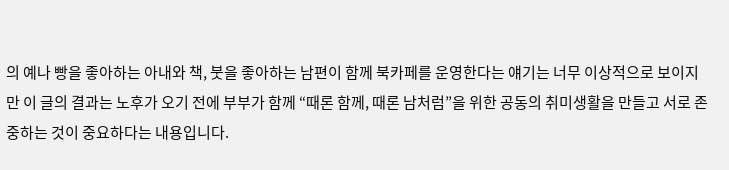의 예나 빵을 좋아하는 아내와 책, 붓을 좋아하는 남편이 함께 북카페를 운영한다는 얘기는 너무 이상적으로 보이지만 이 글의 결과는 노후가 오기 전에 부부가 함께 “때론 함께, 때론 남처럼”을 위한 공동의 취미생활을 만들고 서로 존중하는 것이 중요하다는 내용입니다.